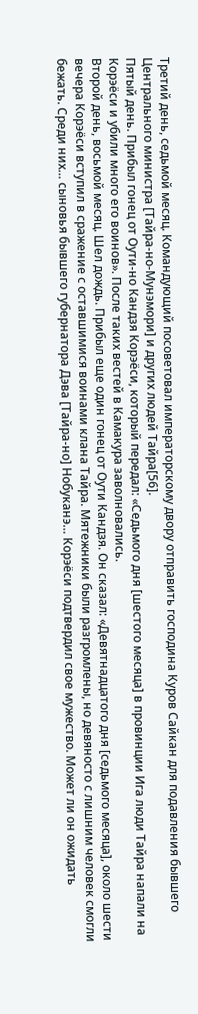Третий день, седьмой месяц. Командующий посоветовал императорскому двору отправить господина Куров Сайкан для подавления бывшего Центрального министра [Тайра-но-Мунэмори] и других людей Тайра[56].
Пятый день. Прибыл гонец от Оути-но Кандзя Корэёси, который передал: «Седьмого дня [шестого месяца] в провинции Ига люди Тайра напали на Корэёси и убили много его воинов». После таких вестей в Камакура заволновались.
Второй день, восьмой месяц. Шел дождь. Прибыл еще один гонец от Оути Кандзя. Он сказал: «Девятнадцатого дня [седьмого месяца], около шести вечера Корэёси вступил в сражение с оставшимися воинами клана Тайра. Мятежники были разгромлены, но девяносто с лишним человек смогли бежать. Среди них… сыновья бывшего губернатора Дэва [Тайра-но] Нобуканэ… Корэёси подтвердил свое мужество. Может ли он ожидать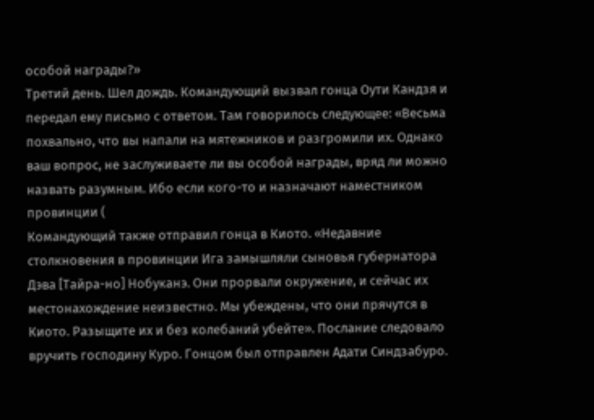особой награды?»
Третий день. Шел дождь. Командующий вызвал гонца Оути Кандзя и передал ему письмо с ответом. Там говорилось следующее: «Весьма похвально, что вы напали на мятежников и разгромили их. Однако ваш вопрос, не заслуживаете ли вы особой награды, вряд ли можно назвать разумным. Ибо если кого-то и назначают наместником провинции (
Командующий также отправил гонца в Киото. «Недавние столкновения в провинции Ига замышляли сыновья губернатора Дэва [Тайра-но] Нобуканэ. Они прорвали окружение, и сейчас их местонахождение неизвестно. Мы убеждены, что они прячутся в Киото. Разыщите их и без колебаний убейте». Послание следовало вручить господину Куро. Гонцом был отправлен Адати Синдзабуро.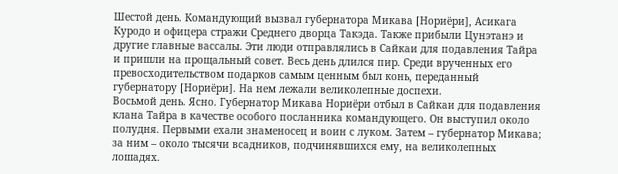Шестой день. Командующий вызвал губернатора Микава [Нориёри], Асикага Куродо и офицера стражи Среднего дворца Такэда. Также прибыли Цунэтанэ и другие главные вассалы. Эти люди отправлялись в Сайкаи для подавления Тайра и пришли на прощальный совет. Весь день длился пир. Среди врученных его превосходительством подарков самым ценным был конь, переданный губернатору [Нориёри]. На нем лежали великолепные доспехи.
Восьмой день. Ясно. Губернатор Микава Нориёри отбыл в Сайкаи для подавления клана Тайра в качестве особого посланника командующего. Он выступил около полудня. Первыми ехали знаменосец и воин с луком. Затем – губернатор Микава; за ним – около тысячи всадников, подчинявшихся ему, на великолепных лошадях.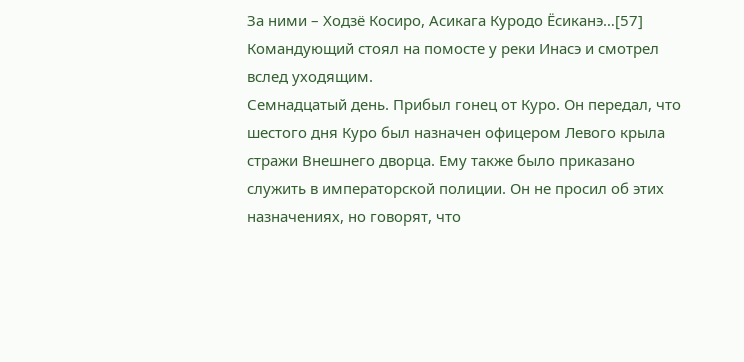За ними – Ходзё Косиро, Асикага Куродо Ёсиканэ…[57] Командующий стоял на помосте у реки Инасэ и смотрел вслед уходящим.
Семнадцатый день. Прибыл гонец от Куро. Он передал, что шестого дня Куро был назначен офицером Левого крыла стражи Внешнего дворца. Ему также было приказано служить в императорской полиции. Он не просил об этих назначениях, но говорят, что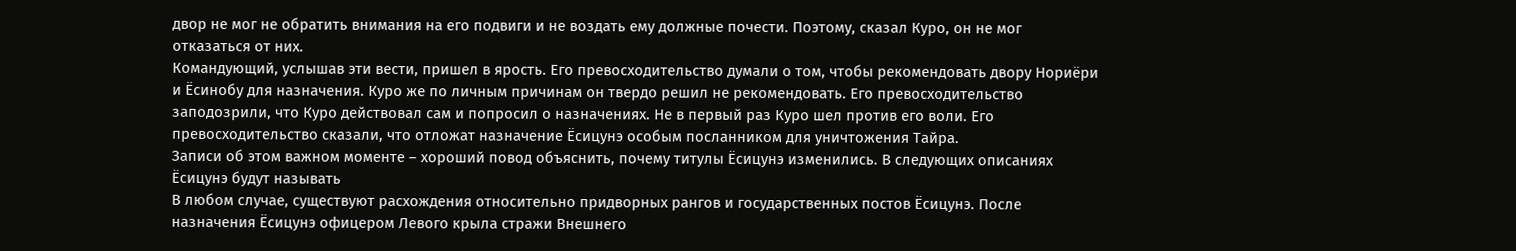двор не мог не обратить внимания на его подвиги и не воздать ему должные почести. Поэтому, сказал Куро, он не мог отказаться от них.
Командующий, услышав эти вести, пришел в ярость. Его превосходительство думали о том, чтобы рекомендовать двору Нориёри и Ёсинобу для назначения. Куро же по личным причинам он твердо решил не рекомендовать. Его превосходительство заподозрили, что Куро действовал сам и попросил о назначениях. Не в первый раз Куро шел против его воли. Его превосходительство сказали, что отложат назначение Ёсицунэ особым посланником для уничтожения Тайра.
Записи об этом важном моменте – хороший повод объяснить, почему титулы Ёсицунэ изменились. В следующих описаниях Ёсицунэ будут называть
В любом случае, существуют расхождения относительно придворных рангов и государственных постов Ёсицунэ. После назначения Ёсицунэ офицером Левого крыла стражи Внешнего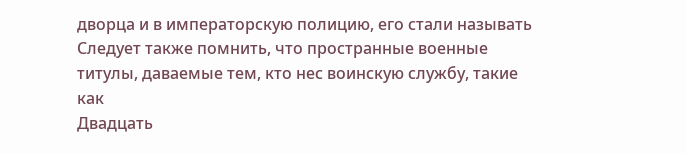дворца и в императорскую полицию, его стали называть
Следует также помнить, что пространные военные титулы, даваемые тем, кто нес воинскую службу, такие как
Двадцать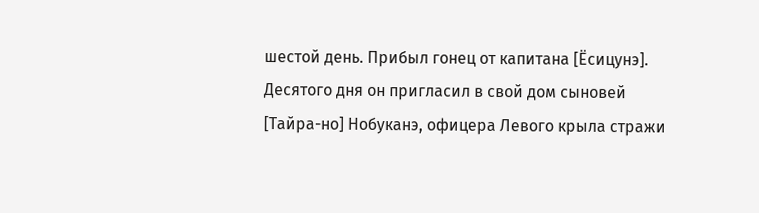шестой день. Прибыл гонец от капитана [Ёсицунэ]. Десятого дня он пригласил в свой дом сыновей [Тайра-но] Нобуканэ, офицера Левого крыла стражи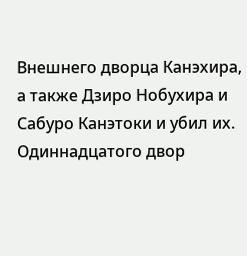Внешнего дворца Канэхира, а также Дзиро Нобухира и Сабуро Канэтоки и убил их. Одиннадцатого двор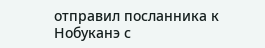отправил посланника к Нобуканэ с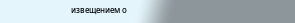извещением о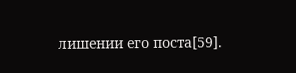лишении его поста[59].